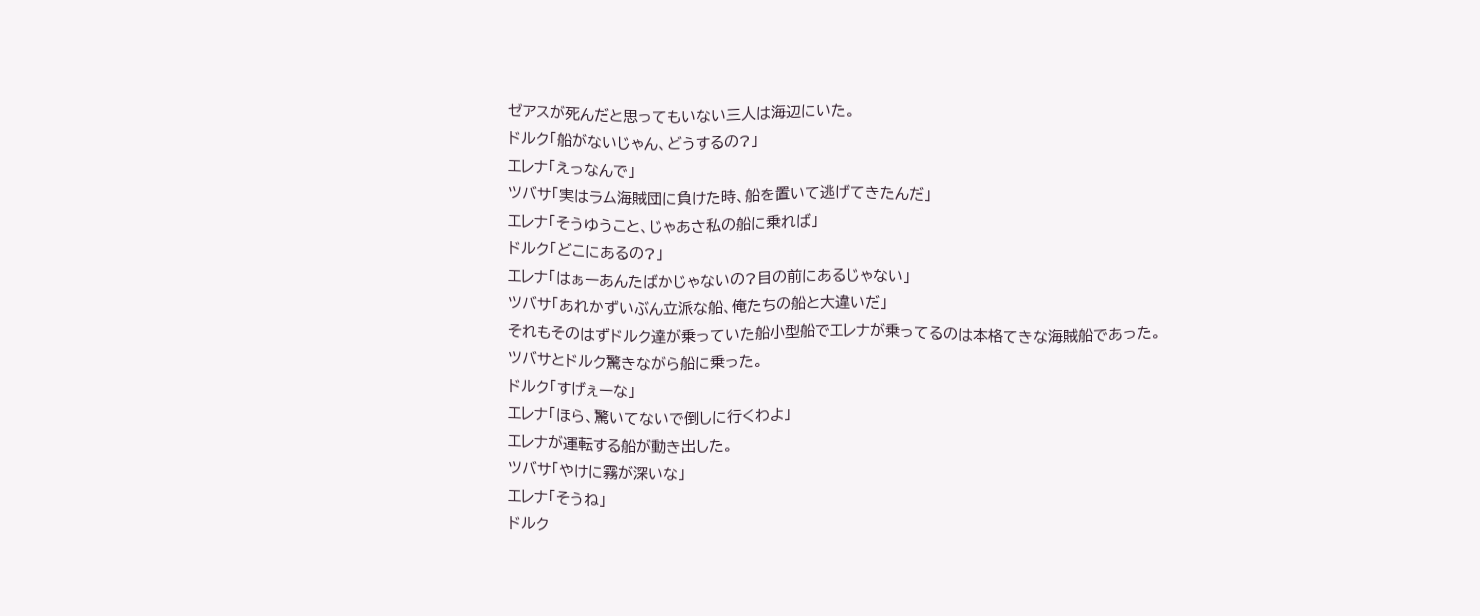ゼアスが死んだと思ってもいない三人は海辺にいた。
ドルク「船がないじゃん、どうするの?」
エレナ「えっなんで」
ツバサ「実はラム海賊団に負けた時、船を置いて逃げてきたんだ」
エレナ「そうゆうこと、じゃあさ私の船に乗れば」
ドルク「どこにあるの?」
エレナ「はぁーあんたばかじゃないの?目の前にあるじゃない」
ツバサ「あれかずいぶん立派な船、俺たちの船と大違いだ」
それもそのはずドルク達が乗っていた船小型船でエレナが乗ってるのは本格てきな海賊船であった。
ツバサとドルク驚きながら船に乗った。
ドルク「すげぇーな」
エレナ「ほら、驚いてないで倒しに行くわよ」
エレナが運転する船が動き出した。
ツバサ「やけに霧が深いな」
エレナ「そうね」
ドルク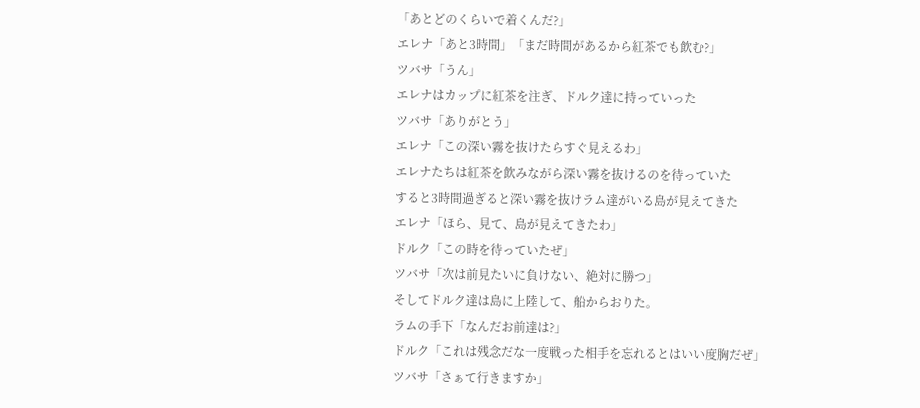「あとどのくらいで着くんだ?」
エレナ「あと3時間」「まだ時間があるから紅茶でも飲む?」
ツバサ「うん」
エレナはカップに紅茶を注ぎ、ドルク達に持っていった
ツバサ「ありがとう」
エレナ「この深い霧を抜けたらすぐ見えるわ」
エレナたちは紅茶を飲みながら深い霧を抜けるのを待っていた
すると3時間過ぎると深い霧を抜けラム達がいる島が見えてきた
エレナ「ほら、見て、島が見えてきたわ」
ドルク「この時を待っていたぜ」
ツバサ「次は前見たいに負けない、絶対に勝つ」
そしてドルク達は島に上陸して、船からおりた。
ラムの手下「なんだお前達は?」
ドルク「これは残念だな一度戦った相手を忘れるとはいい度胸だぜ」
ツバサ「さぁて行きますか」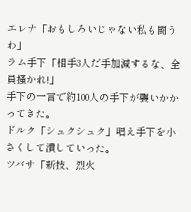エレナ「おもしろいじゃない私も闘うわ」
ラム手下「相手3人だ手加減するな、全員掻かれ!」
手下の一言で約100人の手下が襲いかかってきた。
ドルク「シュクシュク」唱え手下を小さくして潰していった。
ツバサ「新技、烈火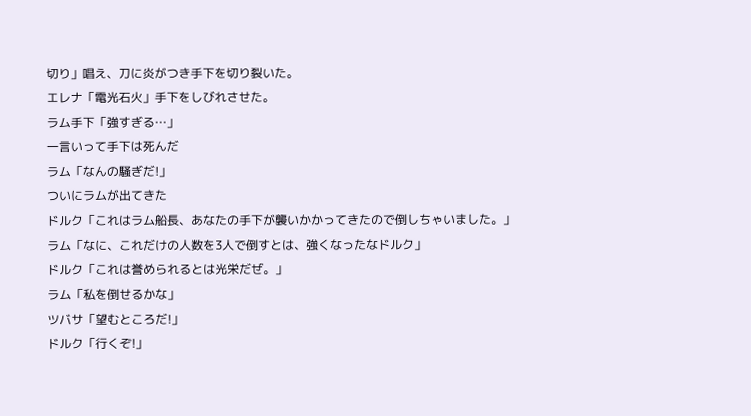切り」唱え、刀に炎がつき手下を切り裂いた。
エレナ「電光石火」手下をしびれさせた。
ラム手下「強すぎる…」
一言いって手下は死んだ
ラム「なんの騒ぎだ!」
ついにラムが出てきた
ドルク「これはラム船長、あなたの手下が襲いかかってきたので倒しちゃいました。」
ラム「なに、これだけの人数を3人で倒すとは、強くなったなドルク」
ドルク「これは誉められるとは光栄だぜ。」
ラム「私を倒せるかな」
ツバサ「望むところだ!」
ドルク「行くぞ!」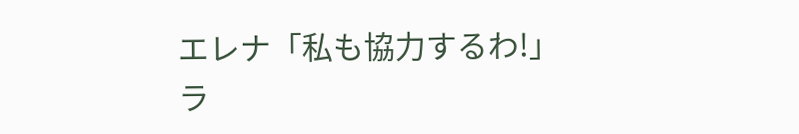エレナ「私も協力するわ!」
ラ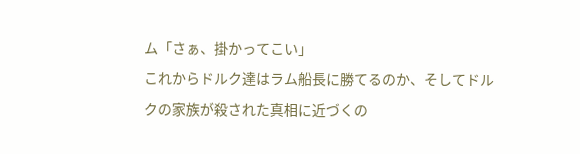ム「さぁ、掛かってこい」
これからドルク達はラム船長に勝てるのか、そしてドルクの家族が殺された真相に近づくの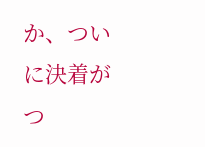か、ついに決着がつ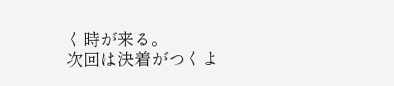く時が来る。
次回は決着がつくよ